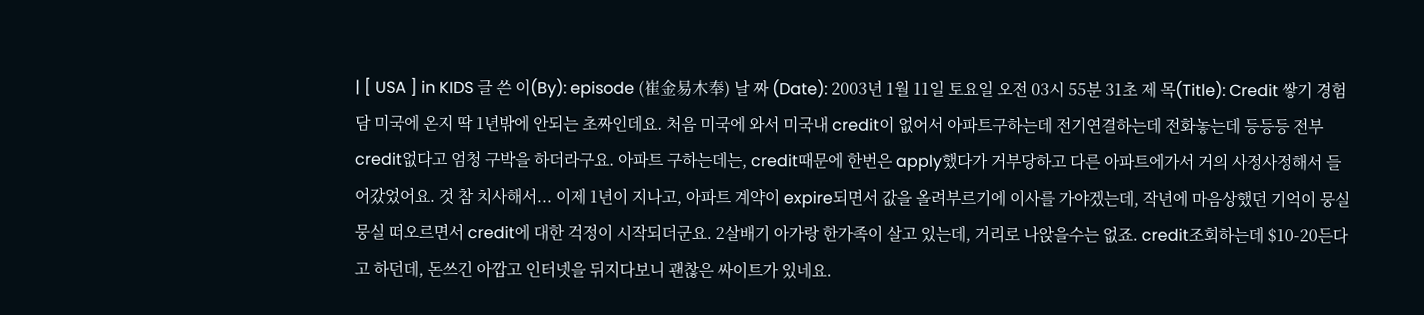| [ USA ] in KIDS 글 쓴 이(By): episode (崔金易木奉) 날 짜 (Date): 2003년 1월 11일 토요일 오전 03시 55분 31초 제 목(Title): Credit 쌓기 경험담 미국에 온지 딱 1년밖에 안되는 초짜인데요. 처음 미국에 와서 미국내 credit이 없어서 아파트구하는데 전기연결하는데 전화놓는데 등등등 전부 credit없다고 엄청 구박을 하더라구요. 아파트 구하는데는, credit때문에 한번은 apply했다가 거부당하고 다른 아파트에가서 거의 사정사정해서 들어갔었어요. 것 참 치사해서... 이제 1년이 지나고, 아파트 계약이 expire되면서 값을 올려부르기에 이사를 가야겠는데, 작년에 마음상했던 기억이 뭉실뭉실 떠오르면서 credit에 대한 걱정이 시작되더군요. 2살배기 아가랑 한가족이 살고 있는데, 거리로 나앉을수는 없죠. credit조회하는데 $10-20든다고 하던데, 돈쓰긴 아깝고 인터넷을 뒤지다보니 괜찮은 싸이트가 있네요.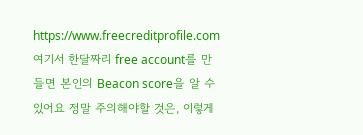https://www.freecreditprofile.com 여기서 한달짜리 free account를 만들면 본인의 Beacon score을 알 수 있어요 정말 주의해야할 것은, 이렇게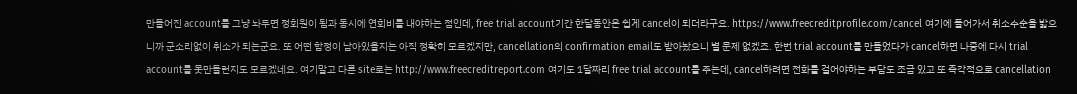만들어진 account를 그냥 놔두면 정회원이 됨과 동시에 연회비를 내야하는 점인데, free trial account기간 한달동안은 쉽게 cancel이 되더라구요. https://www.freecreditprofile.com/cancel 여기에 들어가서 취소수순을 밟으니까 군소리없이 취소가 되는군요. 또 어떤 함정이 남아있을지는 아직 정확히 모르겠지만, cancellation의 confirmation email도 받아놨으니 별 문제 없겠죠. 한번 trial account를 만들었다가 cancel하면 나중에 다시 trial account를 못만들런지도 모르겠네요. 여기말고 다른 site로는 http://www.freecreditreport.com 여기도 1달짜리 free trial account를 주는데, cancel하려면 전화를 걸어야하는 부담도 조금 있고 또 즉각적으로 cancellation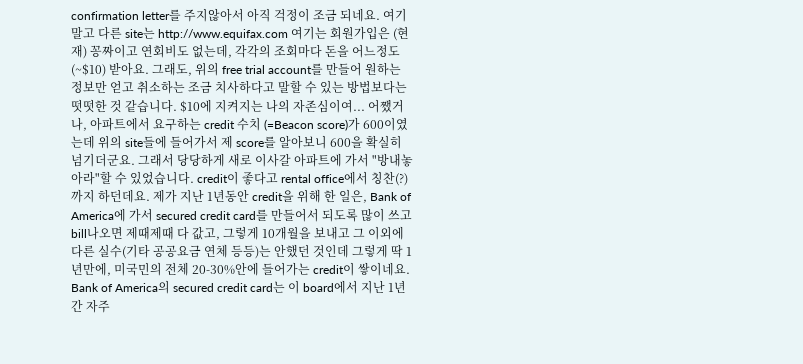confirmation letter를 주지않아서 아직 걱정이 조금 되네요. 여기말고 다른 site는 http://www.equifax.com 여기는 회원가입은 (현재) 꽁짜이고 연회비도 없는데, 각각의 조회마다 돈을 어느정도 (~$10) 받아요. 그래도, 위의 free trial account를 만들어 원하는 정보만 얻고 취소하는 조금 치사하다고 말할 수 있는 방법보다는 떳떳한 것 같습니다. $10에 지켜지는 나의 자존심이여... 어쨌거나, 아파트에서 요구하는 credit 수치 (=Beacon score)가 600이였는데 위의 site들에 들어가서 제 score를 알아보니 600을 확실히 넘기더군요. 그래서 당당하게 새로 이사갈 아파트에 가서 "방내놓아라"할 수 있었습니다. credit이 좋다고 rental office에서 칭찬(?)까지 하던데요. 제가 지난 1년동안 credit을 위해 한 일은, Bank of America에 가서 secured credit card를 만들어서 되도록 많이 쓰고 bill나오면 제때제때 다 값고, 그렇게 10개월을 보내고 그 이외에 다른 실수(기타 공공요금 연체 등등)는 안했던 것인데 그렇게 딱 1년만에, 미국민의 전체 20-30%안에 들어가는 credit이 쌓이네요. Bank of America의 secured credit card는 이 board에서 지난 1년간 자주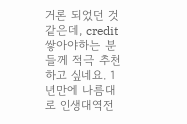거론 되었던 것 같은데, credit쌓아야하는 분들께 적극 추천하고 싶네요. 1년만에 나름대로 인생대역전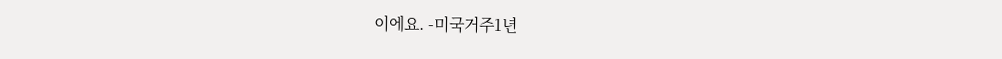이에요. -미국거주1년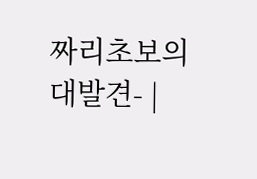짜리초보의대발견- |